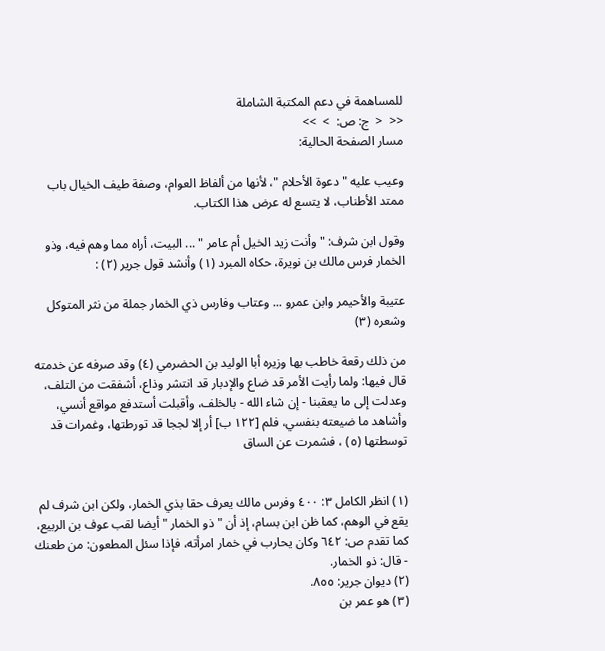للمساهمة في دعم المكتبة الشاملة
<<  <  ج: ص:  >  >>
مسار الصفحة الحالية:

وعيب عليه " دعوة الأحلام "، لأنها من ألفاظ العوام، وصفة طيف الخيال باب ممتد الأطناب، لا يتسع له عرض هذا الكتاب.

وقول ابن شرف: " وأنت زيد الخيل أم عامر " ... البيت، أراه مما وهم فيه، وذو الخمار فرس مالك بن نويرة، حكاه المبرد (١) وأنشد قول جرير (٢) :

عتيبة والأحيمر وابن عمرو ... وعتاب وفارس ذي الخمار جملة من نثر المتوكل وشعره (٣)

من ذلك رقعة خاطب بها وزيره أبا الوليد بن الحضرمي (٤) وقد صرفه عن خدمته قال فيها: ولما رأيت الأمر قد ضاع والإدبار قد انتشر وذاع، أشفقت من التلف، وعدلت إلى ما يعقبنا - إن شاء الله - بالخلف، وأقبلت أستدفع مواقع أنسي، وأشاهد ما ضيعته بنفسي، فلم [١٢٢ ب] أر إلا لججا قد تورطتها، وغمرات قد توسطتها (٥) ، فشمرت عن الساق


(١) انظر الكامل ٣: ٤٠٠ وفرس مالك يعرف حقا بذي الخمار، ولكن ابن شرف لم يقع في الوهم، كما ظن ابن بسام، إذ أن " ذو الخمار " أيضا لقب عوف بن الربيع، كما تقدم ص: ٦٤٢ وكان يحارب في خمار امرأته، فإذا سئل المطعون: من طعنك - قال: ذو الخمار.
(٢) ديوان جرير: ٨٥٥.
(٣) هو عمر بن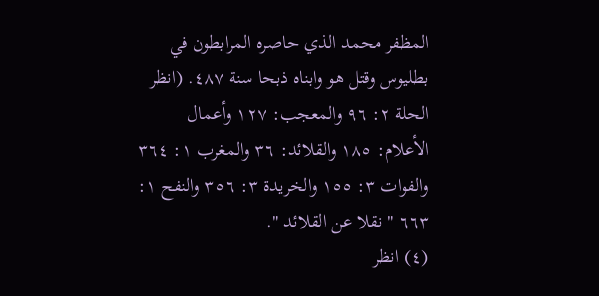المظفر محمد الذي حاصره المرابطون في بطليوس وقتل هو وابناه ذبحا سنة ٤٨٧. (انظر الحلة ٢: ٩٦ والمعجب: ١٢٧ وأعمال الأعلام: ١٨٥ والقلائد: ٣٦ والمغرب ١: ٣٦٤ والفوات ٣: ١٥٥ والخريدة ٣: ٣٥٦ والنفح ١: ٦٦٣ " نقلا عن القلائد ".
(٤) انظر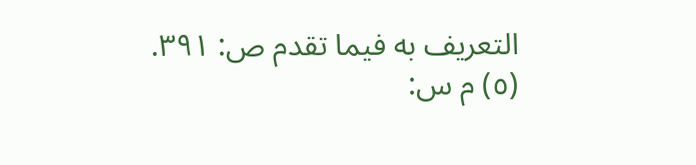التعريف به فيما تقدم ص: ٣٩١.
(٥) م س: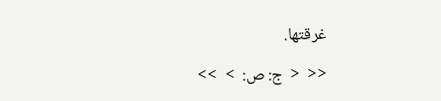غرقتها.

<<  <  ج: ص:  >  >>